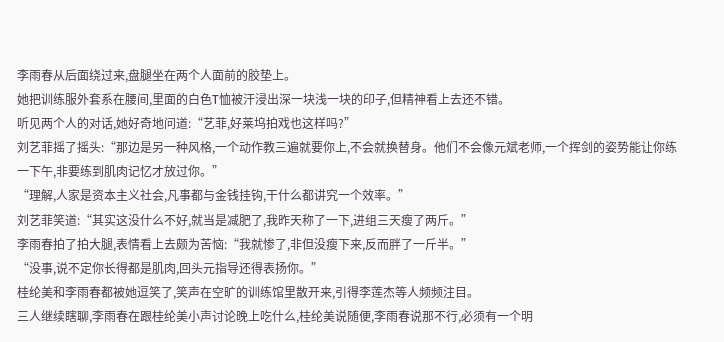李雨春从后面绕过来,盘腿坐在两个人面前的胶垫上。
她把训练服外套系在腰间,里面的白色T恤被汗浸出深一块浅一块的印子,但精神看上去还不错。
听见两个人的对话,她好奇地问道:“艺菲,好莱坞拍戏也这样吗?”
刘艺菲摇了摇头:“那边是另一种风格,一个动作教三遍就要你上,不会就换替身。他们不会像元斌老师,一个挥剑的姿势能让你练一下午,非要练到肌肉记忆才放过你。”
“理解,人家是资本主义社会,凡事都与金钱挂钩,干什么都讲究一个效率。”
刘艺菲笑道:“其实这没什么不好,就当是减肥了,我昨天称了一下,进组三天瘦了两斤。”
李雨春拍了拍大腿,表情看上去颇为苦恼:“我就惨了,非但没瘦下来,反而胖了一斤半。”
“没事,说不定你长得都是肌肉,回头元指导还得表扬你。”
桂纶美和李雨春都被她逗笑了,笑声在空旷的训练馆里散开来,引得李莲杰等人频频注目。
三人继续瞎聊,李雨春在跟桂纶美小声讨论晚上吃什么,桂纶美说随便,李雨春说那不行,必须有一个明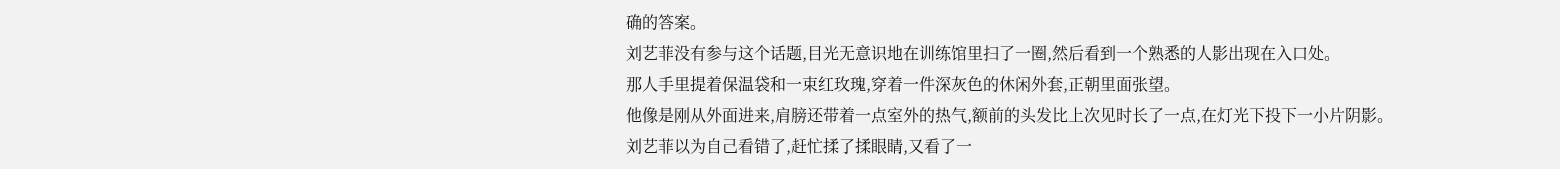确的答案。
刘艺菲没有参与这个话题,目光无意识地在训练馆里扫了一圈,然后看到一个熟悉的人影出现在入口处。
那人手里提着保温袋和一束红玫瑰,穿着一件深灰色的休闲外套,正朝里面张望。
他像是刚从外面进来,肩膀还带着一点室外的热气,额前的头发比上次见时长了一点,在灯光下投下一小片阴影。
刘艺菲以为自己看错了,赶忙揉了揉眼睛,又看了一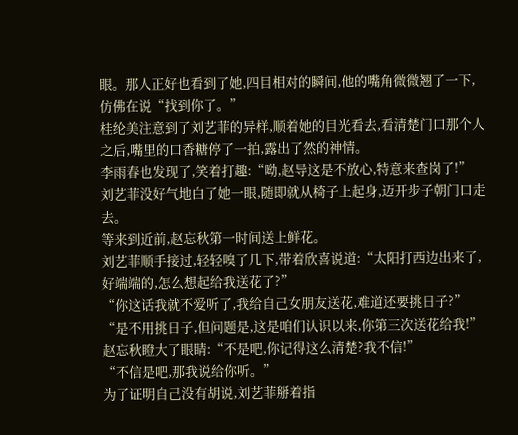眼。那人正好也看到了她,四目相对的瞬间,他的嘴角微微翘了一下,仿佛在说“找到你了。”
桂纶美注意到了刘艺菲的异样,顺着她的目光看去,看清楚门口那个人之后,嘴里的口香糖停了一拍,露出了然的神情。
李雨春也发现了,笑着打趣:“呦,赵导这是不放心,特意来查岗了!”
刘艺菲没好气地白了她一眼,随即就从椅子上起身,迈开步子朝门口走去。
等来到近前,赵忘秋第一时间送上鲜花。
刘艺菲顺手接过,轻轻嗅了几下,带着欣喜说道:“太阳打西边出来了,好端端的,怎么想起给我送花了?”
“你这话我就不爱听了,我给自己女朋友送花,难道还要挑日子?”
“是不用挑日子,但问题是,这是咱们认识以来,你第三次送花给我!”
赵忘秋瞪大了眼睛:“不是吧,你记得这么清楚?我不信!”
“不信是吧,那我说给你听。”
为了证明自己没有胡说,刘艺菲掰着指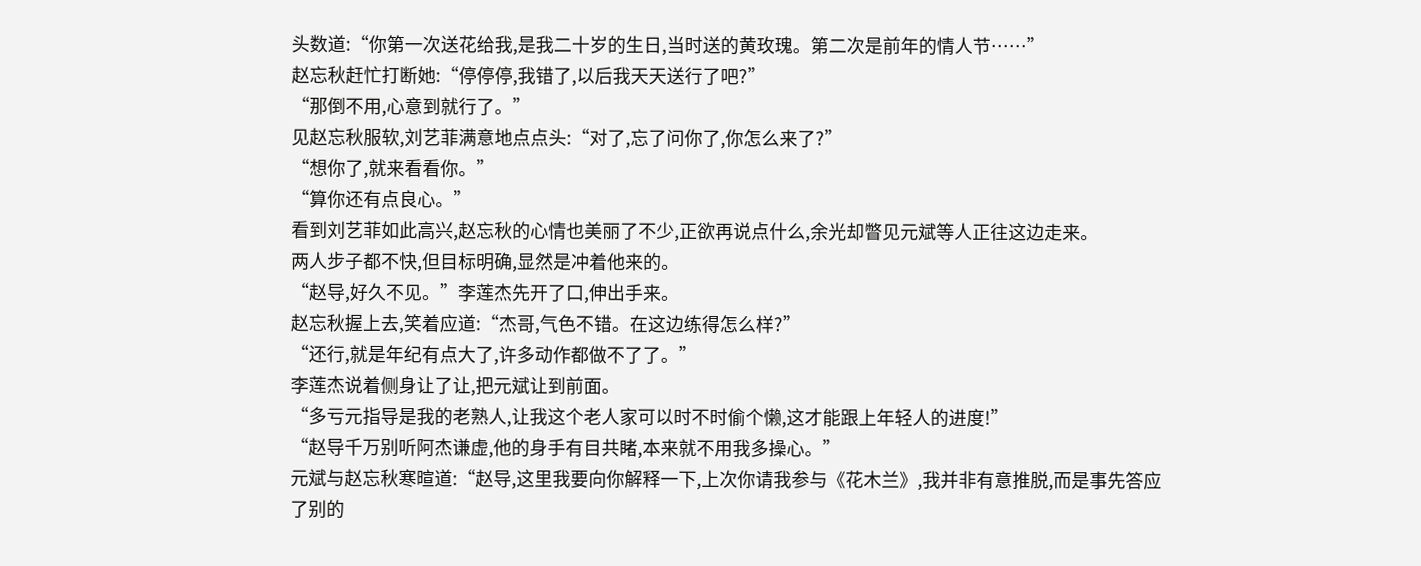头数道:“你第一次送花给我,是我二十岁的生日,当时送的黄玫瑰。第二次是前年的情人节……”
赵忘秋赶忙打断她:“停停停,我错了,以后我天天送行了吧?”
“那倒不用,心意到就行了。”
见赵忘秋服软,刘艺菲满意地点点头:“对了,忘了问你了,你怎么来了?”
“想你了,就来看看你。”
“算你还有点良心。”
看到刘艺菲如此高兴,赵忘秋的心情也美丽了不少,正欲再说点什么,余光却瞥见元斌等人正往这边走来。
两人步子都不快,但目标明确,显然是冲着他来的。
“赵导,好久不见。”李莲杰先开了口,伸出手来。
赵忘秋握上去,笑着应道:“杰哥,气色不错。在这边练得怎么样?”
“还行,就是年纪有点大了,许多动作都做不了了。”
李莲杰说着侧身让了让,把元斌让到前面。
“多亏元指导是我的老熟人,让我这个老人家可以时不时偷个懒,这才能跟上年轻人的进度!”
“赵导千万别听阿杰谦虚,他的身手有目共睹,本来就不用我多操心。”
元斌与赵忘秋寒暄道:“赵导,这里我要向你解释一下,上次你请我参与《花木兰》,我并非有意推脱,而是事先答应了别的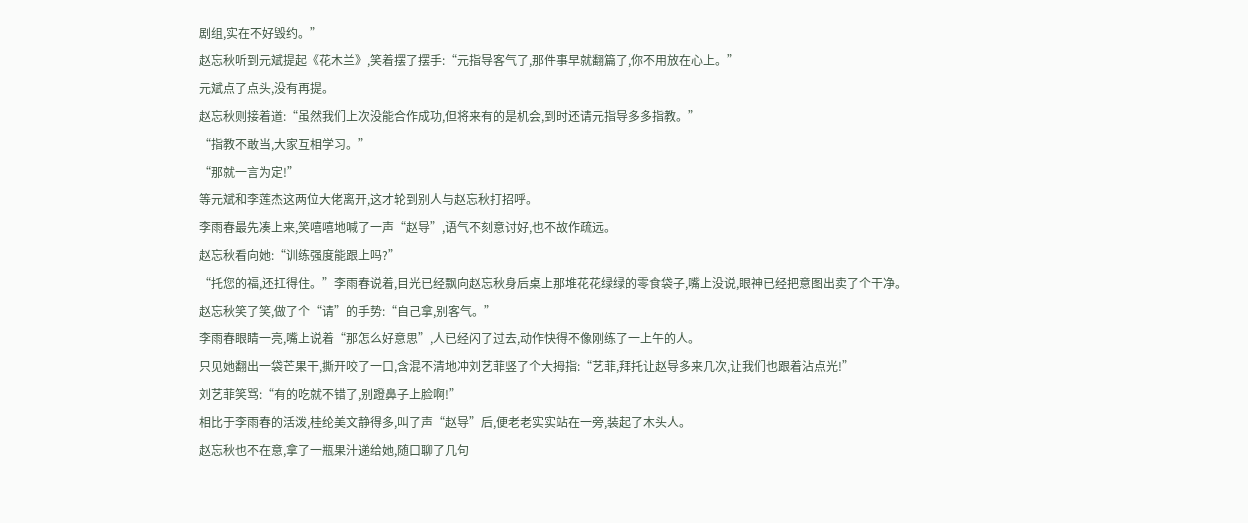剧组,实在不好毁约。”
赵忘秋听到元斌提起《花木兰》,笑着摆了摆手:“元指导客气了,那件事早就翻篇了,你不用放在心上。”
元斌点了点头,没有再提。
赵忘秋则接着道:“虽然我们上次没能合作成功,但将来有的是机会,到时还请元指导多多指教。”
“指教不敢当,大家互相学习。”
“那就一言为定!”
等元斌和李莲杰这两位大佬离开,这才轮到别人与赵忘秋打招呼。
李雨春最先凑上来,笑嘻嘻地喊了一声“赵导”,语气不刻意讨好,也不故作疏远。
赵忘秋看向她:“训练强度能跟上吗?”
“托您的福,还扛得住。”李雨春说着,目光已经飘向赵忘秋身后桌上那堆花花绿绿的零食袋子,嘴上没说,眼神已经把意图出卖了个干净。
赵忘秋笑了笑,做了个“请”的手势:“自己拿,别客气。”
李雨春眼睛一亮,嘴上说着“那怎么好意思”,人已经闪了过去,动作快得不像刚练了一上午的人。
只见她翻出一袋芒果干,撕开咬了一口,含混不清地冲刘艺菲竖了个大拇指:“艺菲,拜托让赵导多来几次,让我们也跟着沾点光!”
刘艺菲笑骂:“有的吃就不错了,别蹬鼻子上脸啊!”
相比于李雨春的活泼,桂纶美文静得多,叫了声“赵导”后,便老老实实站在一旁,装起了木头人。
赵忘秋也不在意,拿了一瓶果汁递给她,随口聊了几句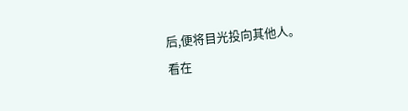后,便将目光投向其他人。
看在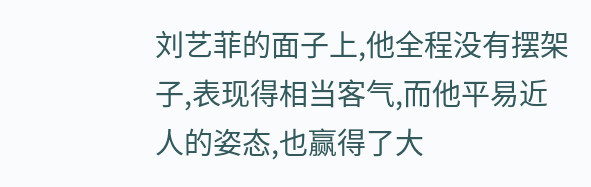刘艺菲的面子上,他全程没有摆架子,表现得相当客气,而他平易近人的姿态,也赢得了大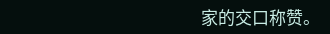家的交口称赞。